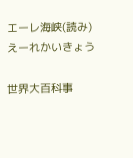エーレ海峡(読み)えーれかいきょう

世界大百科事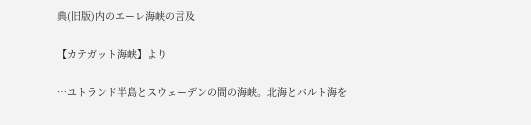典(旧版)内のエーレ海峡の言及

【カテガット海峡】より

…ユトランド半島とスウェーデンの間の海峡。北海とバルト海を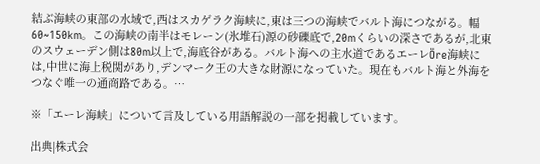結ぶ海峡の東部の水域で,西はスカゲラク海峡に,東は三つの海峡でバルト海につながる。幅60~150km。この海峡の南半はモレーン(氷堆石)源の砂礫底で,20mくらいの深さであるが,北東のスウェーデン側は80m以上で,海底谷がある。バルト海への主水道であるエーレÖre海峡には,中世に海上税関があり,デンマーク王の大きな財源になっていた。現在もバルト海と外海をつなぐ唯一の通商路である。…

※「エーレ海峡」について言及している用語解説の一部を掲載しています。

出典|株式会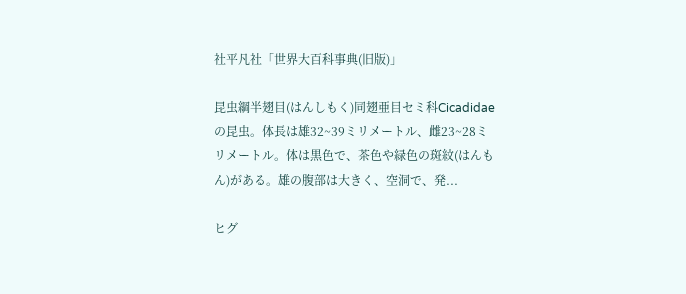社平凡社「世界大百科事典(旧版)」

昆虫綱半翅目(はんしもく)同翅亜目セミ科Cicadidaeの昆虫。体長は雄32~39ミリメートル、雌23~28ミリメートル。体は黒色で、茶色や緑色の斑紋(はんもん)がある。雄の腹部は大きく、空洞で、発...

ヒグ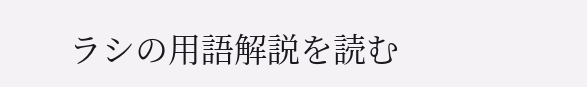ラシの用語解説を読む